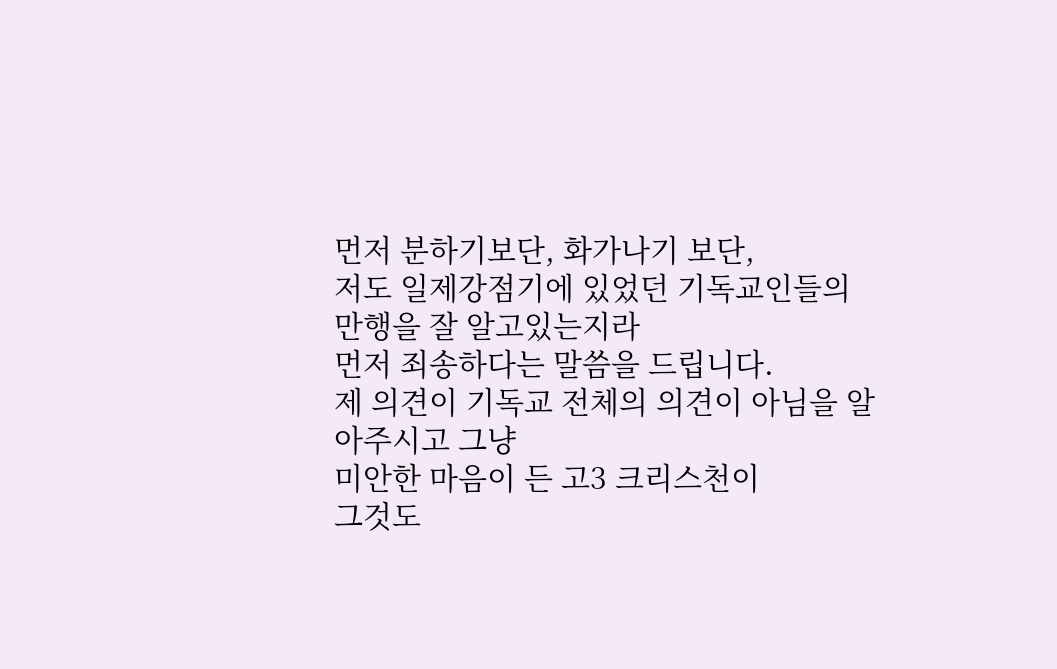먼저 분하기보단, 화가나기 보단,
저도 일제강점기에 있었던 기독교인들의 만행을 잘 알고있는지라
먼저 죄송하다는 말씀을 드립니다.
제 의견이 기독교 전체의 의견이 아님을 알아주시고 그냥
미안한 마음이 든 고3 크리스천이
그것도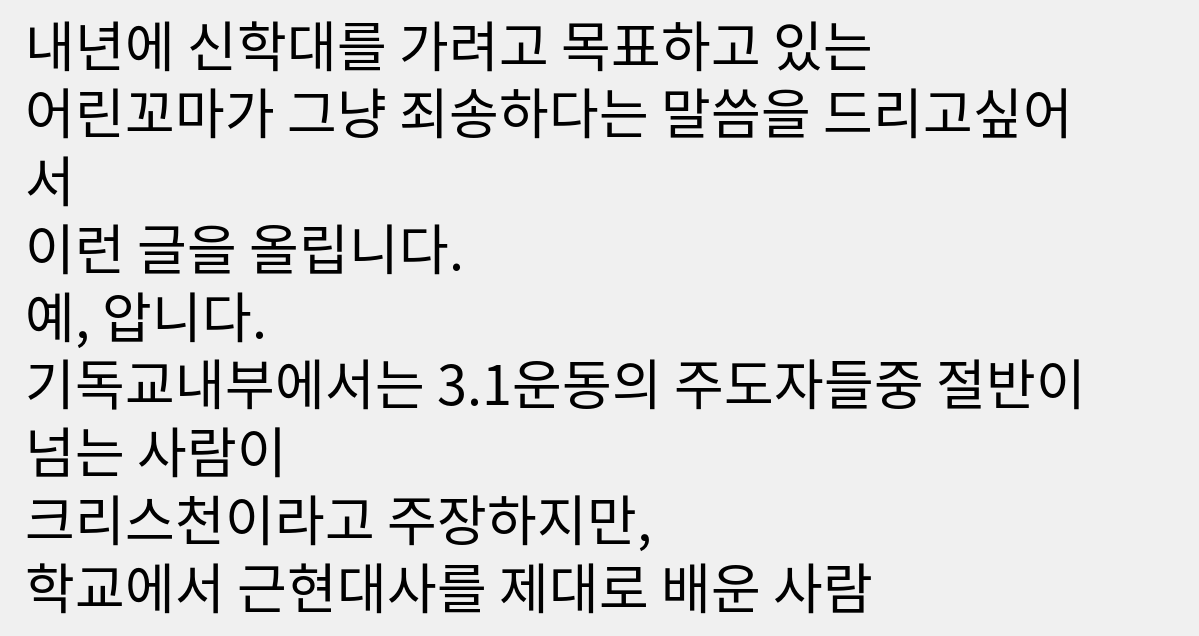내년에 신학대를 가려고 목표하고 있는
어린꼬마가 그냥 죄송하다는 말씀을 드리고싶어서
이런 글을 올립니다.
예, 압니다.
기독교내부에서는 3.1운동의 주도자들중 절반이 넘는 사람이
크리스천이라고 주장하지만,
학교에서 근현대사를 제대로 배운 사람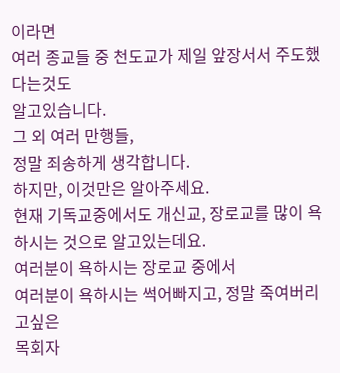이라면
여러 종교들 중 천도교가 제일 앞장서서 주도했다는것도
알고있습니다.
그 외 여러 만행들,
정말 죄송하게 생각합니다.
하지만, 이것만은 알아주세요.
현재 기독교중에서도 개신교, 장로교를 많이 욕하시는 것으로 알고있는데요.
여러분이 욕하시는 장로교 중에서
여러분이 욕하시는 썩어빠지고, 정말 죽여버리고싶은
목회자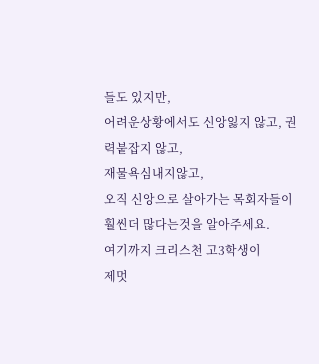들도 있지만,
어려운상황에서도 신앙잃지 않고, 권력붙잡지 않고,
재물욕심내지않고,
오직 신앙으로 살아가는 목회자들이
훨씬더 많다는것을 알아주세요.
여기까지 크리스천 고3학생이
제멋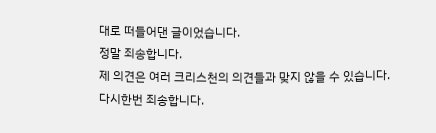대로 떠들어댄 글이었습니다.
정말 죄송합니다.
제 의견은 여러 크리스천의 의견들과 맞지 않을 수 있습니다.
다시한번 죄송합니다.